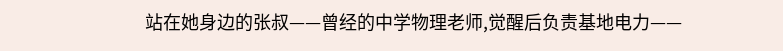站在她身边的张叔——曾经的中学物理老师,觉醒后负责基地电力——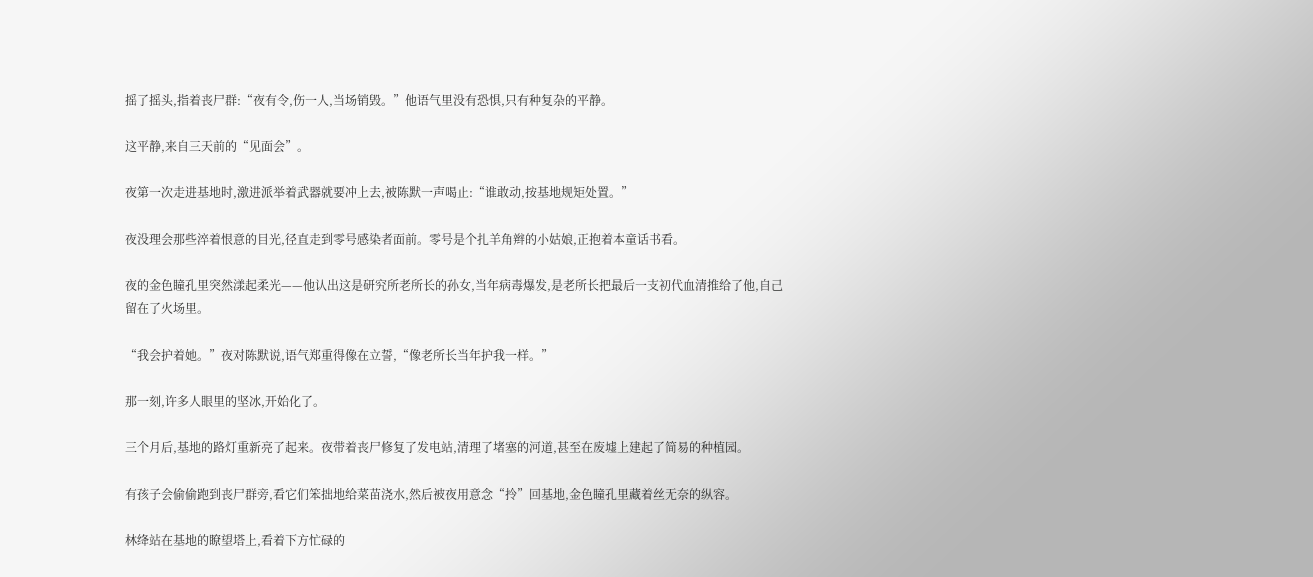摇了摇头,指着丧尸群:“夜有令,伤一人,当场销毁。”他语气里没有恐惧,只有种复杂的平静。

这平静,来自三天前的“见面会”。

夜第一次走进基地时,激进派举着武器就要冲上去,被陈默一声喝止:“谁敢动,按基地规矩处置。”

夜没理会那些淬着恨意的目光,径直走到零号感染者面前。零号是个扎羊角辫的小姑娘,正抱着本童话书看。

夜的金色瞳孔里突然漾起柔光——他认出这是研究所老所长的孙女,当年病毒爆发,是老所长把最后一支初代血清推给了他,自己留在了火场里。

“我会护着她。”夜对陈默说,语气郑重得像在立誓,“像老所长当年护我一样。”

那一刻,许多人眼里的坚冰,开始化了。

三个月后,基地的路灯重新亮了起来。夜带着丧尸修复了发电站,清理了堵塞的河道,甚至在废墟上建起了简易的种植园。

有孩子会偷偷跑到丧尸群旁,看它们笨拙地给菜苗浇水,然后被夜用意念“拎”回基地,金色瞳孔里藏着丝无奈的纵容。

林绛站在基地的瞭望塔上,看着下方忙碌的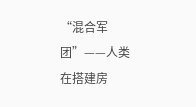“混合军团”——人类在搭建房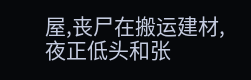屋,丧尸在搬运建材,夜正低头和张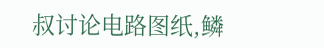叔讨论电路图纸,鳞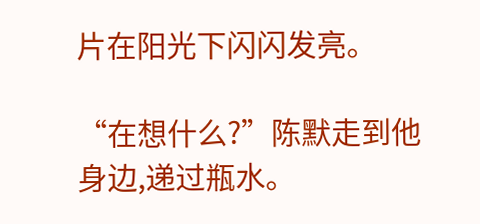片在阳光下闪闪发亮。

“在想什么?”陈默走到他身边,递过瓶水。